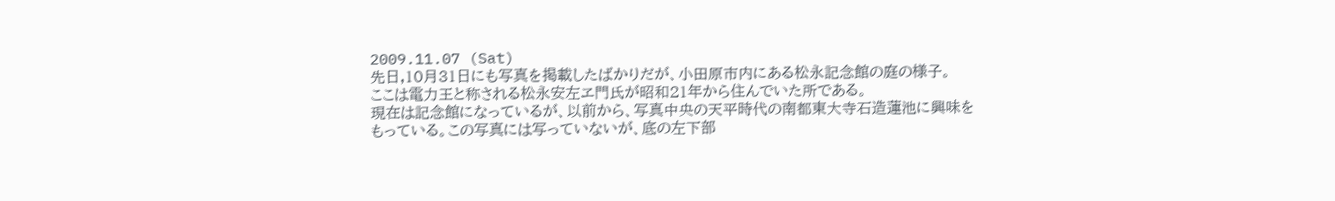2009.11.07 (Sat)
先日,10月31日にも写真を掲載したばかりだが、小田原市内にある松永記念館の庭の様子。
ここは電力王と称される松永安左ヱ門氏が昭和21年から住んでいた所である。
現在は記念館になっているが、以前から、写真中央の天平時代の南都東大寺石造蓮池に興味をもっている。この写真には写っていないが、底の左下部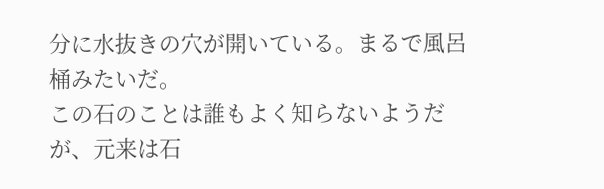分に水抜きの穴が開いている。まるで風呂桶みたいだ。
この石のことは誰もよく知らないようだが、元来は石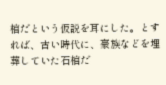棺だという仮説を耳にした。とすれば、古い時代に、豪族などを埋葬していた石棺だ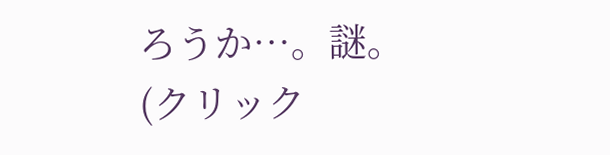ろうか…。謎。
(クリック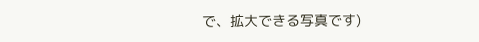で、拡大できる写真です)